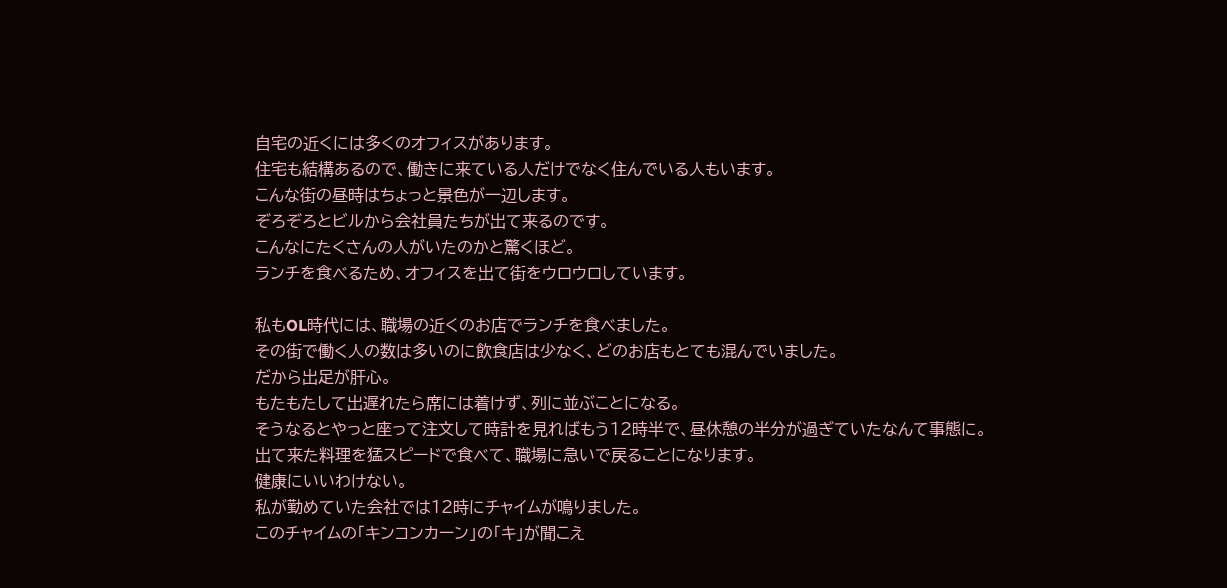自宅の近くには多くのオフィスがあります。
住宅も結構あるので、働きに来ている人だけでなく住んでいる人もいます。
こんな街の昼時はちょっと景色が一辺します。
ぞろぞろとビルから会社員たちが出て来るのです。
こんなにたくさんの人がいたのかと驚くほど。
ランチを食べるため、オフィスを出て街をウロウロしています。

私もOL時代には、職場の近くのお店でランチを食べました。
その街で働く人の数は多いのに飲食店は少なく、どのお店もとても混んでいました。
だから出足が肝心。
もたもたして出遅れたら席には着けず、列に並ぶことになる。
そうなるとやっと座って注文して時計を見ればもう12時半で、昼休憩の半分が過ぎていたなんて事態に。
出て来た料理を猛スピードで食べて、職場に急いで戻ることになります。
健康にいいわけない。
私が勤めていた会社では12時にチャイムが鳴りました。
このチャイムの「キンコンカーン」の「キ」が聞こえ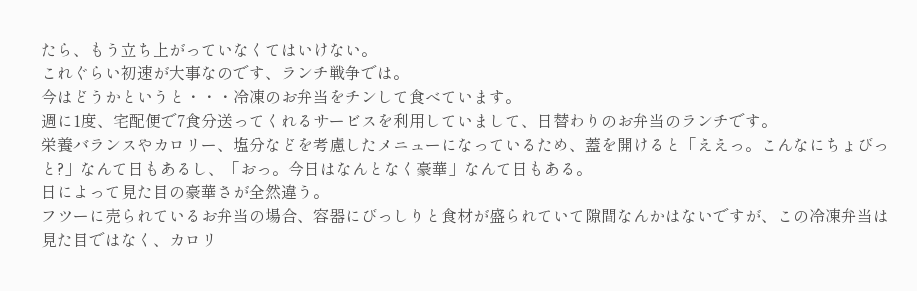たら、もう立ち上がっていなくてはいけない。
これぐらい初速が大事なのです、ランチ戦争では。
今はどうかというと・・・冷凍のお弁当をチンして食べています。
週に1度、宅配便で7食分送ってくれるサービスを利用していまして、日替わりのお弁当のランチです。
栄養バランスやカロリー、塩分などを考慮したメニューになっているため、蓋を開けると「ええっ。こんなにちょびっと?」なんて日もあるし、「おっ。今日はなんとなく豪華」なんて日もある。
日によって見た目の豪華さが全然違う。
フツーに売られているお弁当の場合、容器にびっしりと食材が盛られていて隙間なんかはないですが、この冷凍弁当は見た目ではなく、カロリ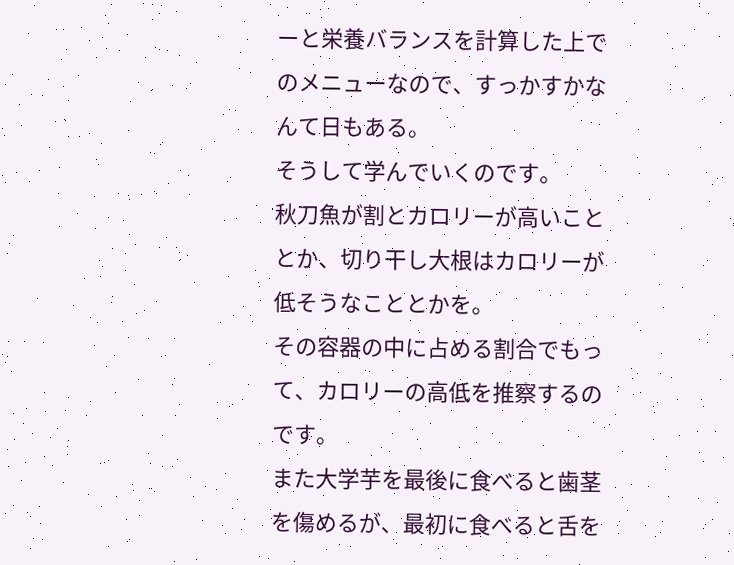ーと栄養バランスを計算した上でのメニューなので、すっかすかなんて日もある。
そうして学んでいくのです。
秋刀魚が割とカロリーが高いこととか、切り干し大根はカロリーが低そうなこととかを。
その容器の中に占める割合でもって、カロリーの高低を推察するのです。
また大学芋を最後に食べると歯茎を傷めるが、最初に食べると舌を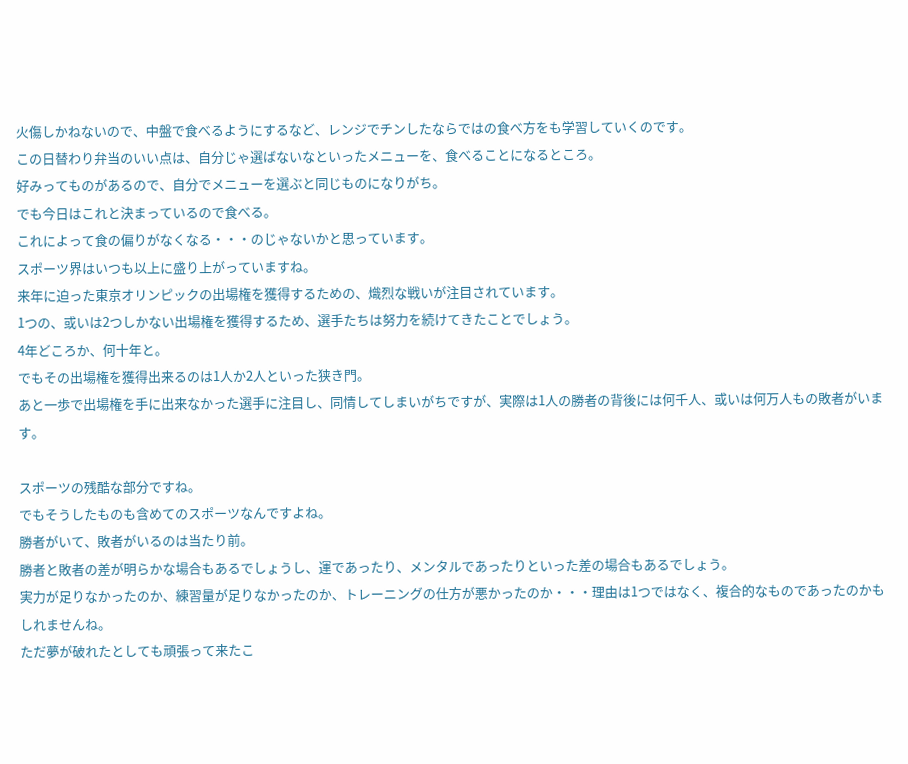火傷しかねないので、中盤で食べるようにするなど、レンジでチンしたならではの食べ方をも学習していくのです。
この日替わり弁当のいい点は、自分じゃ選ばないなといったメニューを、食べることになるところ。
好みってものがあるので、自分でメニューを選ぶと同じものになりがち。
でも今日はこれと決まっているので食べる。
これによって食の偏りがなくなる・・・のじゃないかと思っています。
スポーツ界はいつも以上に盛り上がっていますね。
来年に迫った東京オリンピックの出場権を獲得するための、熾烈な戦いが注目されています。
1つの、或いは2つしかない出場権を獲得するため、選手たちは努力を続けてきたことでしょう。
4年どころか、何十年と。
でもその出場権を獲得出来るのは1人か2人といった狭き門。
あと一歩で出場権を手に出来なかった選手に注目し、同情してしまいがちですが、実際は1人の勝者の背後には何千人、或いは何万人もの敗者がいます。

スポーツの残酷な部分ですね。
でもそうしたものも含めてのスポーツなんですよね。
勝者がいて、敗者がいるのは当たり前。
勝者と敗者の差が明らかな場合もあるでしょうし、運であったり、メンタルであったりといった差の場合もあるでしょう。
実力が足りなかったのか、練習量が足りなかったのか、トレーニングの仕方が悪かったのか・・・理由は1つではなく、複合的なものであったのかもしれませんね。
ただ夢が破れたとしても頑張って来たこ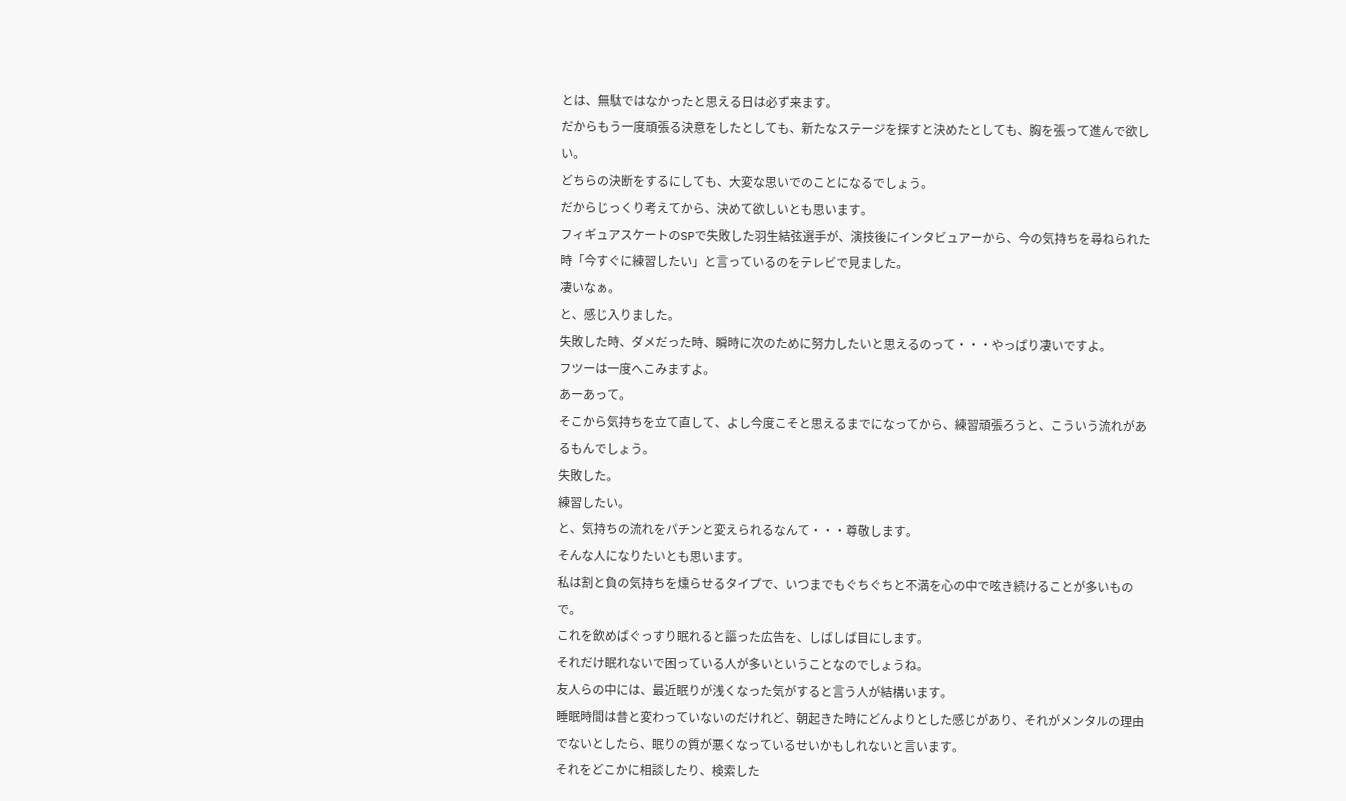とは、無駄ではなかったと思える日は必ず来ます。
だからもう一度頑張る決意をしたとしても、新たなステージを探すと決めたとしても、胸を張って進んで欲しい。
どちらの決断をするにしても、大変な思いでのことになるでしょう。
だからじっくり考えてから、決めて欲しいとも思います。
フィギュアスケートのSPで失敗した羽生結弦選手が、演技後にインタビュアーから、今の気持ちを尋ねられた時「今すぐに練習したい」と言っているのをテレビで見ました。
凄いなぁ。
と、感じ入りました。
失敗した時、ダメだった時、瞬時に次のために努力したいと思えるのって・・・やっぱり凄いですよ。
フツーは一度へこみますよ。
あーあって。
そこから気持ちを立て直して、よし今度こそと思えるまでになってから、練習頑張ろうと、こういう流れがあるもんでしょう。
失敗した。
練習したい。
と、気持ちの流れをパチンと変えられるなんて・・・尊敬します。
そんな人になりたいとも思います。
私は割と負の気持ちを燻らせるタイプで、いつまでもぐちぐちと不満を心の中で呟き続けることが多いもので。
これを飲めばぐっすり眠れると謳った広告を、しばしば目にします。
それだけ眠れないで困っている人が多いということなのでしょうね。
友人らの中には、最近眠りが浅くなった気がすると言う人が結構います。
睡眠時間は昔と変わっていないのだけれど、朝起きた時にどんよりとした感じがあり、それがメンタルの理由でないとしたら、眠りの質が悪くなっているせいかもしれないと言います。
それをどこかに相談したり、検索した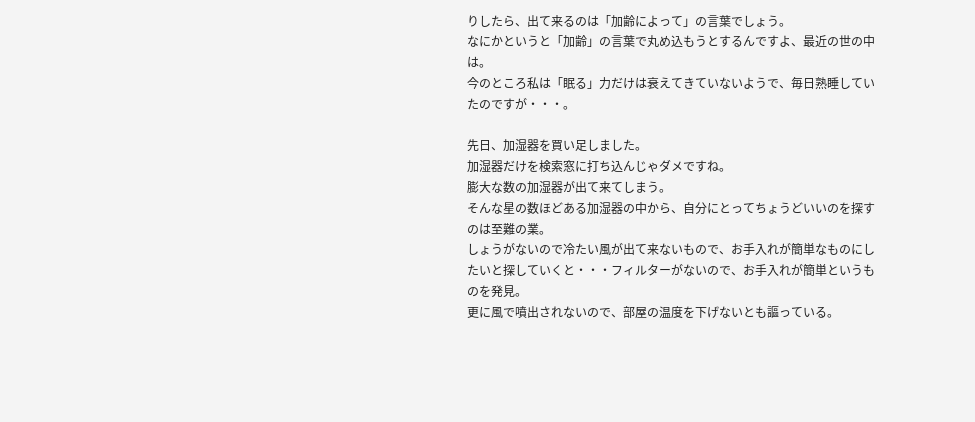りしたら、出て来るのは「加齢によって」の言葉でしょう。
なにかというと「加齢」の言葉で丸め込もうとするんですよ、最近の世の中は。
今のところ私は「眠る」力だけは衰えてきていないようで、毎日熟睡していたのですが・・・。

先日、加湿器を買い足しました。
加湿器だけを検索窓に打ち込んじゃダメですね。
膨大な数の加湿器が出て来てしまう。
そんな星の数ほどある加湿器の中から、自分にとってちょうどいいのを探すのは至難の業。
しょうがないので冷たい風が出て来ないもので、お手入れが簡単なものにしたいと探していくと・・・フィルターがないので、お手入れが簡単というものを発見。
更に風で噴出されないので、部屋の温度を下げないとも謳っている。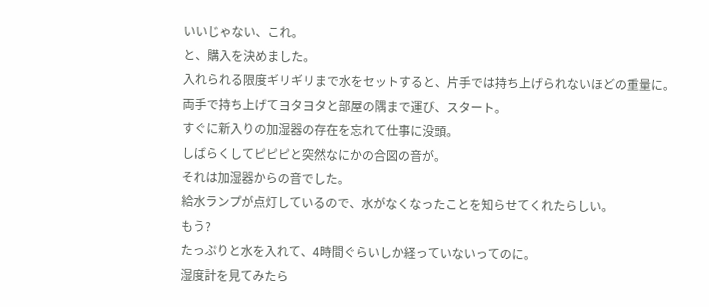いいじゃない、これ。
と、購入を決めました。
入れられる限度ギリギリまで水をセットすると、片手では持ち上げられないほどの重量に。
両手で持ち上げてヨタヨタと部屋の隅まで運び、スタート。
すぐに新入りの加湿器の存在を忘れて仕事に没頭。
しばらくしてピピピと突然なにかの合図の音が。
それは加湿器からの音でした。
給水ランプが点灯しているので、水がなくなったことを知らせてくれたらしい。
もう?
たっぷりと水を入れて、4時間ぐらいしか経っていないってのに。
湿度計を見てみたら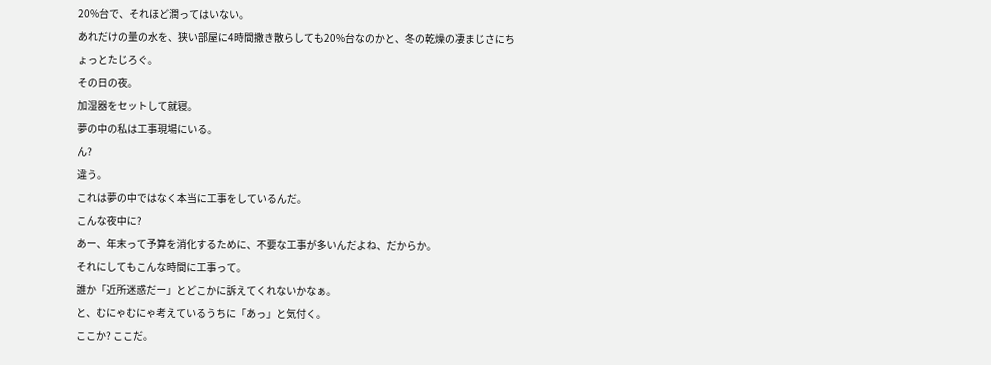20%台で、それほど潤ってはいない。
あれだけの量の水を、狭い部屋に4時間撒き散らしても20%台なのかと、冬の乾燥の凄まじさにちょっとたじろぐ。
その日の夜。
加湿器をセットして就寝。
夢の中の私は工事現場にいる。
ん?
違う。
これは夢の中ではなく本当に工事をしているんだ。
こんな夜中に?
あー、年末って予算を消化するために、不要な工事が多いんだよね、だからか。
それにしてもこんな時間に工事って。
誰か「近所迷惑だー」とどこかに訴えてくれないかなぁ。
と、むにゃむにゃ考えているうちに「あっ」と気付く。
ここか? ここだ。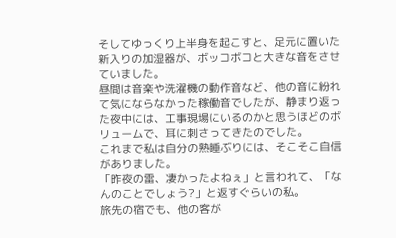そしてゆっくり上半身を起こすと、足元に置いた新入りの加湿器が、ボッコボコと大きな音をさせていました。
昼間は音楽や洗濯機の動作音など、他の音に紛れて気にならなかった稼働音でしたが、静まり返った夜中には、工事現場にいるのかと思うほどのボリュームで、耳に刺さってきたのでした。
これまで私は自分の熟睡ぶりには、そこそこ自信がありました。
「昨夜の雷、凄かったよねぇ」と言われて、「なんのことでしょう?」と返すぐらいの私。
旅先の宿でも、他の客が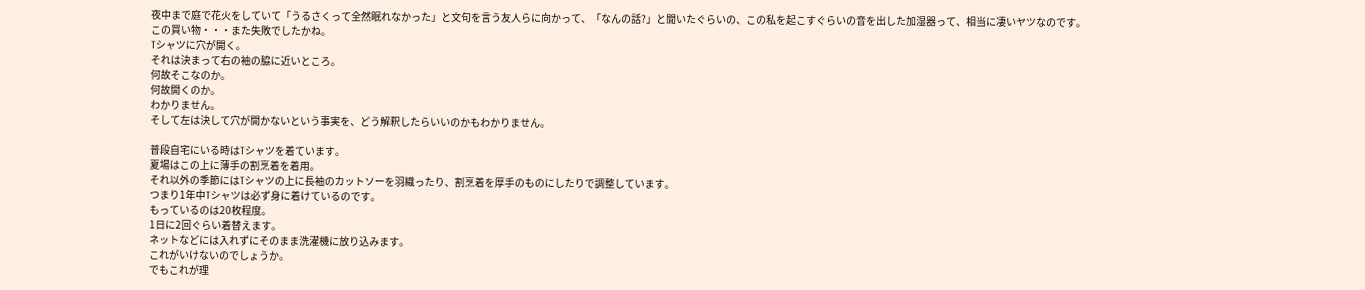夜中まで庭で花火をしていて「うるさくって全然眠れなかった」と文句を言う友人らに向かって、「なんの話?」と聞いたぐらいの、この私を起こすぐらいの音を出した加湿器って、相当に凄いヤツなのです。
この買い物・・・また失敗でしたかね。
Tシャツに穴が開く。
それは決まって右の袖の脇に近いところ。
何故そこなのか。
何故開くのか。
わかりません。
そして左は決して穴が開かないという事実を、どう解釈したらいいのかもわかりません。

普段自宅にいる時はTシャツを着ています。
夏場はこの上に薄手の割烹着を着用。
それ以外の季節にはTシャツの上に長袖のカットソーを羽織ったり、割烹着を厚手のものにしたりで調整しています。
つまり1年中Tシャツは必ず身に着けているのです。
もっているのは20枚程度。
1日に2回ぐらい着替えます。
ネットなどには入れずにそのまま洗濯機に放り込みます。
これがいけないのでしょうか。
でもこれが理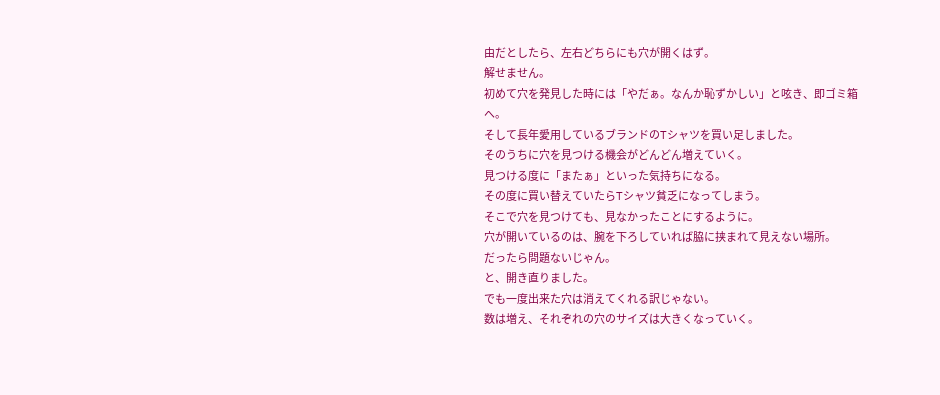由だとしたら、左右どちらにも穴が開くはず。
解せません。
初めて穴を発見した時には「やだぁ。なんか恥ずかしい」と呟き、即ゴミ箱へ。
そして長年愛用しているブランドのTシャツを買い足しました。
そのうちに穴を見つける機会がどんどん増えていく。
見つける度に「またぁ」といった気持ちになる。
その度に買い替えていたらTシャツ貧乏になってしまう。
そこで穴を見つけても、見なかったことにするように。
穴が開いているのは、腕を下ろしていれば脇に挟まれて見えない場所。
だったら問題ないじゃん。
と、開き直りました。
でも一度出来た穴は消えてくれる訳じゃない。
数は増え、それぞれの穴のサイズは大きくなっていく。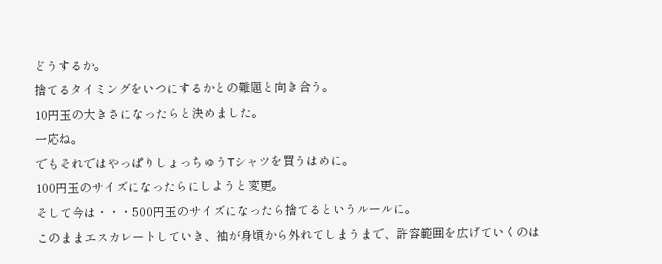どうするか。
捨てるタイミングをいつにするかとの難題と向き合う。
10円玉の大きさになったらと決めました。
一応ね。
でもそれではやっぱりしょっちゅうTシャツを買うはめに。
100円玉のサイズになったらにしようと変更。
そして今は・・・500円玉のサイズになったら捨てるというルールに。
このままエスカレートしていき、袖が身頃から外れてしまうまで、許容範囲を広げていくのは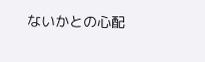ないかとの心配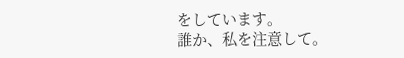をしています。
誰か、私を注意して。